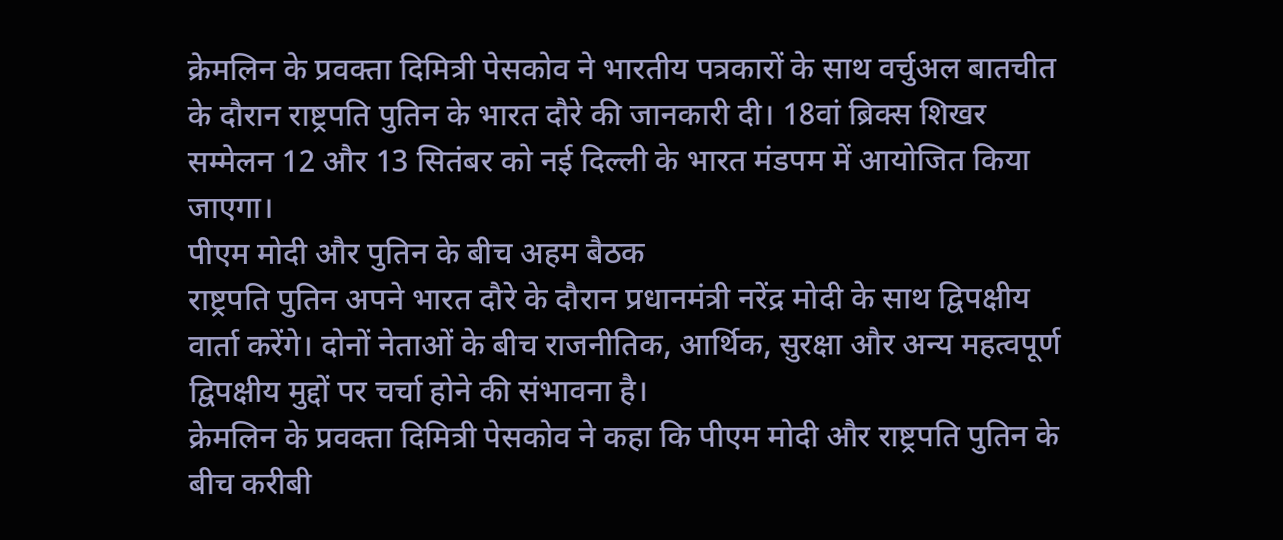क्रेमलिन के प्रवक्ता दिमित्री पेसकोव ने भारतीय पत्रकारों के साथ वर्चुअल बातचीत के दौरान राष्ट्रपति पुतिन के भारत दौरे की जानकारी दी। 18वां ब्रिक्स शिखर सम्मेलन 12 और 13 सितंबर को नई दिल्ली के भारत मंडपम में आयोजित किया जाएगा।
पीएम मोदी और पुतिन के बीच अहम बैठक
राष्ट्रपति पुतिन अपने भारत दौरे के दौरान प्रधानमंत्री नरेंद्र मोदी के साथ द्विपक्षीय वार्ता करेंगे। दोनों नेताओं के बीच राजनीतिक, आर्थिक, सुरक्षा और अन्य महत्वपूर्ण द्विपक्षीय मुद्दों पर चर्चा होने की संभावना है।
क्रेमलिन के प्रवक्ता दिमित्री पेसकोव ने कहा कि पीएम मोदी और राष्ट्रपति पुतिन के बीच करीबी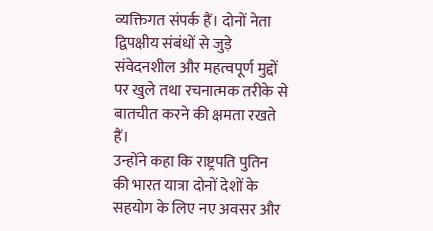व्यक्तिगत संपर्क हैं। दोनों नेता द्विपक्षीय संबंधों से जुड़े संवेदनशील और महत्वपूर्ण मुद्दों पर खुले तथा रचनात्मक तरीके से बातचीत करने की क्षमता रखते हैं।
उन्होंने कहा कि राष्ट्रपति पुतिन की भारत यात्रा दोनों देशों के सहयोग के लिए नए अवसर और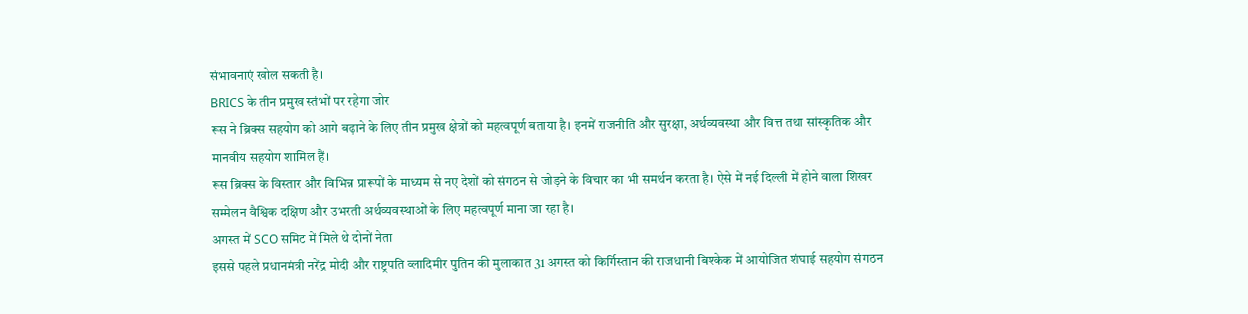संभावनाएं खोल सकती है।
BRICS के तीन प्रमुख स्तंभों पर रहेगा जोर
रूस ने ब्रिक्स सहयोग को आगे बढ़ाने के लिए तीन प्रमुख क्षेत्रों को महत्वपूर्ण बताया है। इनमें राजनीति और सुरक्षा, अर्थव्यवस्था और वित्त तथा सांस्कृतिक और मानवीय सहयोग शामिल हैं।
रूस ब्रिक्स के विस्तार और विभिन्न प्रारूपों के माध्यम से नए देशों को संगठन से जोड़ने के विचार का भी समर्थन करता है। ऐसे में नई दिल्ली में होने वाला शिखर सम्मेलन वैश्विक दक्षिण और उभरती अर्थव्यवस्थाओं के लिए महत्वपूर्ण माना जा रहा है।
अगस्त में SCO समिट में मिले थे दोनों नेता
इससे पहले प्रधानमंत्री नरेंद्र मोदी और राष्ट्रपति व्लादिमीर पुतिन की मुलाकात 31 अगस्त को किर्गिस्तान की राजधानी बिश्केक में आयोजित शंघाई सहयोग संगठन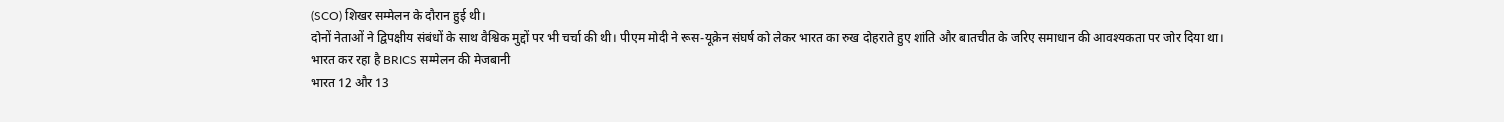(SCO) शिखर सम्मेलन के दौरान हुई थी।
दोनों नेताओं ने द्विपक्षीय संबंधों के साथ वैश्विक मुद्दों पर भी चर्चा की थी। पीएम मोदी ने रूस-यूक्रेन संघर्ष को लेकर भारत का रुख दोहराते हुए शांति और बातचीत के जरिए समाधान की आवश्यकता पर जोर दिया था।
भारत कर रहा है BRICS सम्मेलन की मेजबानी
भारत 12 और 13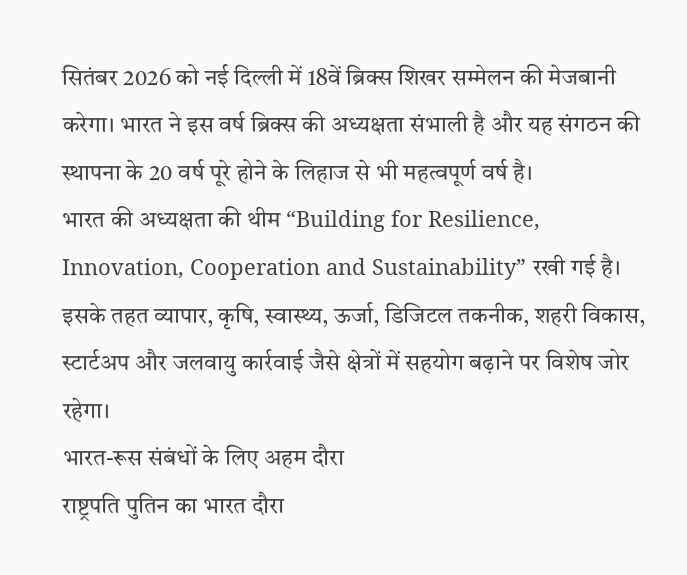सितंबर 2026 को नई दिल्ली में 18वें ब्रिक्स शिखर सम्मेलन की मेजबानी करेगा। भारत ने इस वर्ष ब्रिक्स की अध्यक्षता संभाली है और यह संगठन की स्थापना के 20 वर्ष पूरे होने के लिहाज से भी महत्वपूर्ण वर्ष है।
भारत की अध्यक्षता की थीम “Building for Resilience, Innovation, Cooperation and Sustainability” रखी गई है। इसके तहत व्यापार, कृषि, स्वास्थ्य, ऊर्जा, डिजिटल तकनीक, शहरी विकास, स्टार्टअप और जलवायु कार्रवाई जैसे क्षेत्रों में सहयोग बढ़ाने पर विशेष जोर रहेगा।
भारत-रूस संबंधों के लिए अहम दौरा
राष्ट्रपति पुतिन का भारत दौरा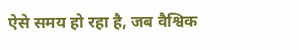ऐसे समय हो रहा है, जब वैश्विक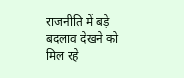राजनीति में बड़े बदलाव देखने को मिल रहे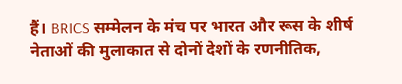हैं। BRICS सम्मेलन के मंच पर भारत और रूस के शीर्ष नेताओं की मुलाकात से दोनों देशों के रणनीतिक,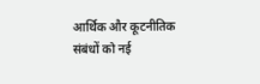आर्थिक और कूटनीतिक संबंधों को नई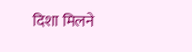दिशा मिलने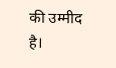की उम्मीद है।